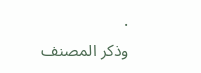.
وذكر المصنف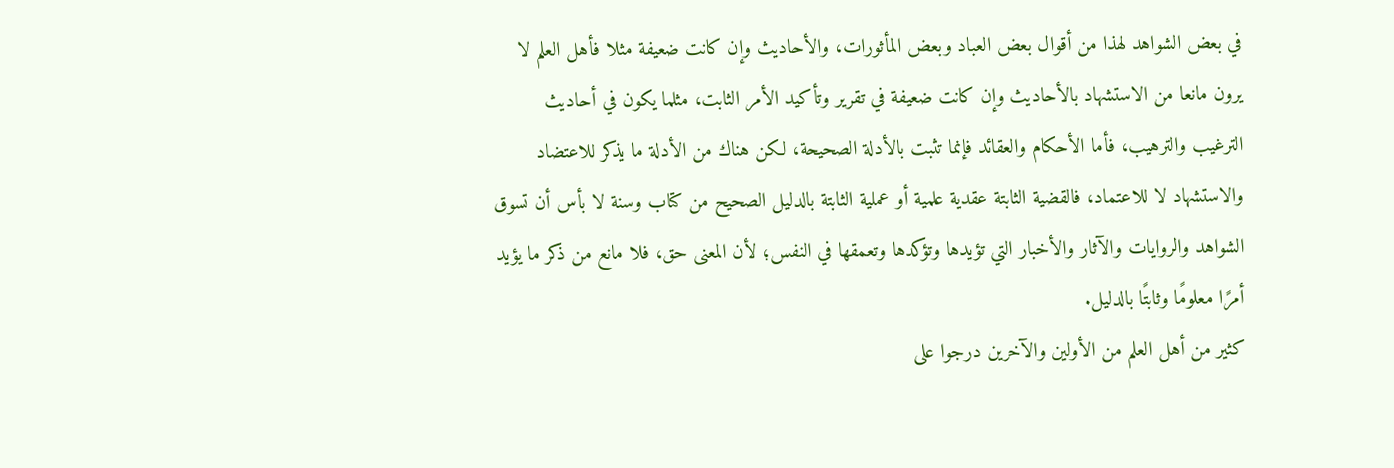في بعض الشواهد لهذا من أقوال بعض العباد وبعض المأثورات، والأحاديث وإن كانت ضعيفة مثلا فأهل العلم لا يرون مانعا من الاستشهاد بالأحاديث وإن كانت ضعيفة في تقرير وتأكيد الأمر الثابت، مثلما يكون في أحاديث الترغيب والترهيب، فأما الأحكام والعقائد فإنما تثبت بالأدلة الصحيحة، لكن هناك من الأدلة ما يذكر للاعتضاد والاستشهاد لا للاعتماد، فالقضية الثابتة عقدية علمية أو عملية الثابتة بالدليل الصحيح من كتاب وسنة لا بأس أن تسوق الشواهد والروايات والآثار والأخبار التي تؤيدها وتؤكدها وتعمقها في النفس؛ لأن المعنى حق، فلا مانع من ذكر ما يؤيد أمرًا معلومًا وثابتًا بالدليل.
كثير من أهل العلم من الأولين والآخرين درجوا على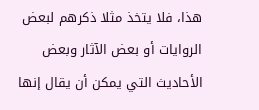هذا، فلا يتخذ مثلا ذكرهم لبعض الروايات أو بعض الآثار وبعض الأحاديث التي يمكن أن يقال إنها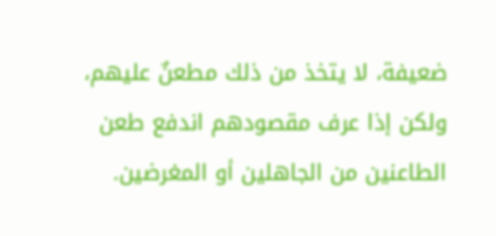ضعيفة، لا يتخذ من ذلك مطعنٌ عليهم، ولكن إذا عرف مقصودهم اندفع طعن الطاعنين من الجاهلين أو المغرضين.